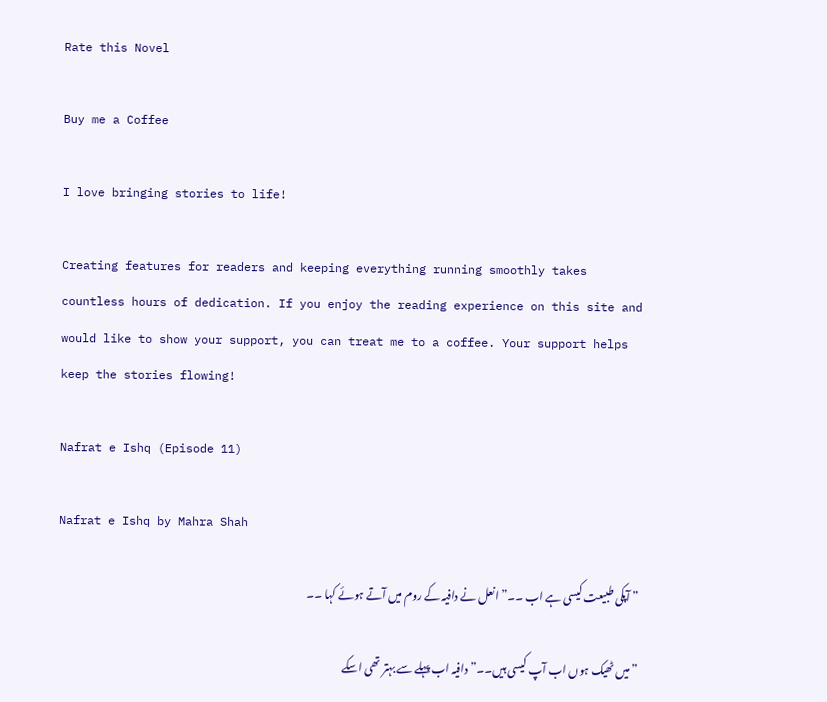Rate this Novel

Buy me a Coffee

I love bringing stories to life!

Creating features for readers and keeping everything running smoothly takes countless hours of dedication. If you enjoy the reading experience on this site and would like to show your support, you can treat me to a coffee. Your support helps keep the stories flowing!

Nafrat e Ishq (Episode 11)

Nafrat e Ishq by Mahra Shah

” آپکی طبیعت کیسی ہے اب ۔۔” انعل نے دافیہ کے روم میں آتے ہوئے کہا ۔۔

” میں ٹھیک ہوں اب آپ کیسی ہیں۔۔” دافیہ اب پہلے سے بہتر تھی اسکے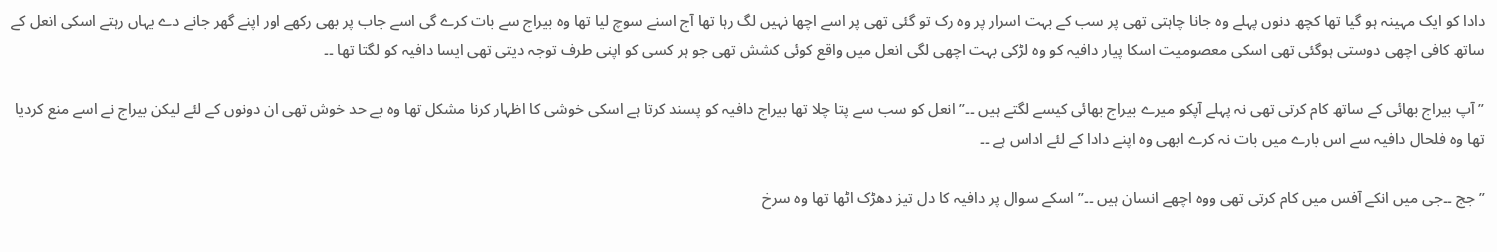دادا کو ایک مہینہ ہو گیا تھا کچھ دنوں پہلے وہ جانا چاہتی تھی پر سب کے بہت اسرار پر وہ رک تو گئی تھی پر اسے اچھا نہیں لگ رہا تھا آج اسنے سوچ لیا تھا وہ بیراج سے بات کرے گی اسے جاب پر بھی رکھے اور اپنے گھر جانے دے یہاں رہتے اسکی انعل کے ساتھ کافی اچھی دوستی ہوگئی تھی اسکی معصومیت اسکا پیار دافیہ کو وہ لڑکی بہت اچھی لگی انعل میں واقع کوئی کشش تھی جو ہر کسی کو اپنی طرف توجہ دیتی تھی ایسا دافیہ کو لگتا تھا ۔۔

” آپ بیراج بھائی کے ساتھ کام کرتی تھی نہ پہلے آپکو میرے بیراج بھائی کیسے لگتے ہیں ۔۔” انعل کو سب سے پتا چلا تھا بیراج دافیہ کو پسند کرتا ہے اسکی خوشی کا اظہار کرنا مشکل تھا وہ بے حد خوش تھی ان دونوں کے لئے لیکن بیراج نے اسے منع کردیا تھا وہ فلحال دافیہ سے اس بارے میں بات نہ کرے ابھی وہ اپنے دادا کے لئے اداس ہے ۔۔

” جج ۔۔جی میں انکے آفس میں کام کرتی تھی ووہ اچھے انسان ہیں ۔۔” اسکے سوال پر دافیہ کا دل تیز دھڑک اٹھا تھا وہ سرخ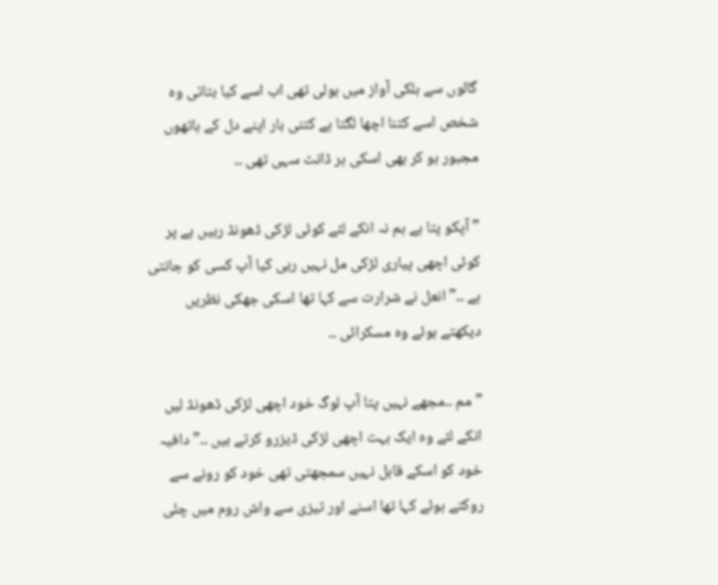گالوں سے ہلکی آواز میں بولی تھی اب اسے کیا بتاتی وہ شخص اسے کتنا اچھا لگتا ہے کتنی بار اپنے دل کے ہاتھوں مجبور ہو کر بھی اسکی ہر ڈانٹ سہی تھی ۔۔

” آپکو پتا ہے ہم نہ انکے لئے کوئی لڑکی ڈھونڈ رہیں ہے پر کوئی اچھی پیاری لڑکی مل نہیں رہی کیا آپ کسی کو جانتی ہے ۔۔” انعل نے شرارت سے کہا تھا اسکی جھکی نظریں دیکھتے ہوئے وہ مسکرائی ۔۔

” مم ۔۔مجھے نہیں پتا آپ لوگ خود اچھی لڑکی ڈھونڈ لیں انکے لئے وہ ایک بہت اچھی لڑکی ڈیزرو کرتے ہیں ۔۔” دافیہ خود کو اسکے قابل نہیں سمجھتی تھی خود کو رونے سے روکتے ہوئے کہا تھا اسنے اور تیزی سے واش روم میں چلی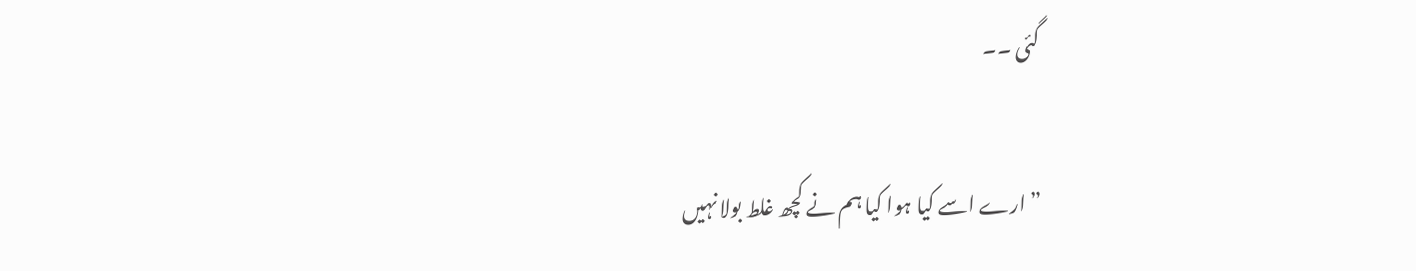گئی ۔۔

” ارے اسے کیا ہوا کیا ہم نے کچھ غلط بولا نہیں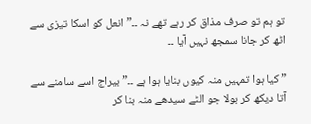تو ہم تو صرف مذاق کر رہے تھے نہ ۔۔” انعل کو اسکا تیزی سے اٹھ کر جانا سمجھ نہیں آیا ۔۔

” کیا ہوا تمہیں منہ کیوں بنایا ہوا ہے ۔۔” بیراج اسے سامنے سے آتا دیکھ کر بولا جو الٹے سیدھے منہ بنا کر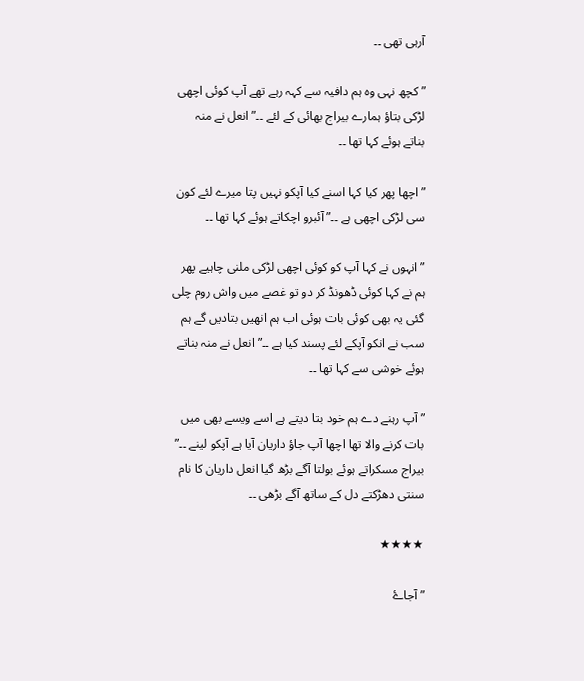آرہی تھی ۔۔

” کچھ نہی وہ ہم دافیہ سے کہہ رہے تھے آپ کوئی اچھی لڑکی بتاؤ ہمارے بیراج بھائی کے لئے ۔۔” انعل نے منہ بناتے ہوئے کہا تھا ۔۔

” اچھا پھر کیا کہا اسنے کیا آپکو نہیں پتا میرے لئے کون سی لڑکی اچھی ہے ۔۔” آئبرو اچکاتے ہوئے کہا تھا ۔۔

” انہوں نے کہا آپ کو کوئی اچھی لڑکی ملنی چاہیے پھر ہم نے کہا کوئی ڈھونڈ کر دو تو غصے میں واش روم چلی گئی یہ بھی کوئی بات ہوئی اب ہم انھیں بتادیں گے ہم سب نے انکو آپکے لئے پسند کیا ہے ۔۔” انعل نے منہ بناتے ہوئے خوشی سے کہا تھا ۔۔

” آپ رہنے دے ہم خود بتا دیتے ہے اسے ویسے بھی میں بات کرنے والا تھا اچھا آپ جاؤ داريان آیا ہے آپکو لینے ۔۔” بیراج مسکراتے ہوئے بولتا آگے بڑھ گیا انعل داريان کا نام سنتی دھڑکتے دل کے ساتھ آگے بڑھی ۔۔

★★★★

” آجاۓ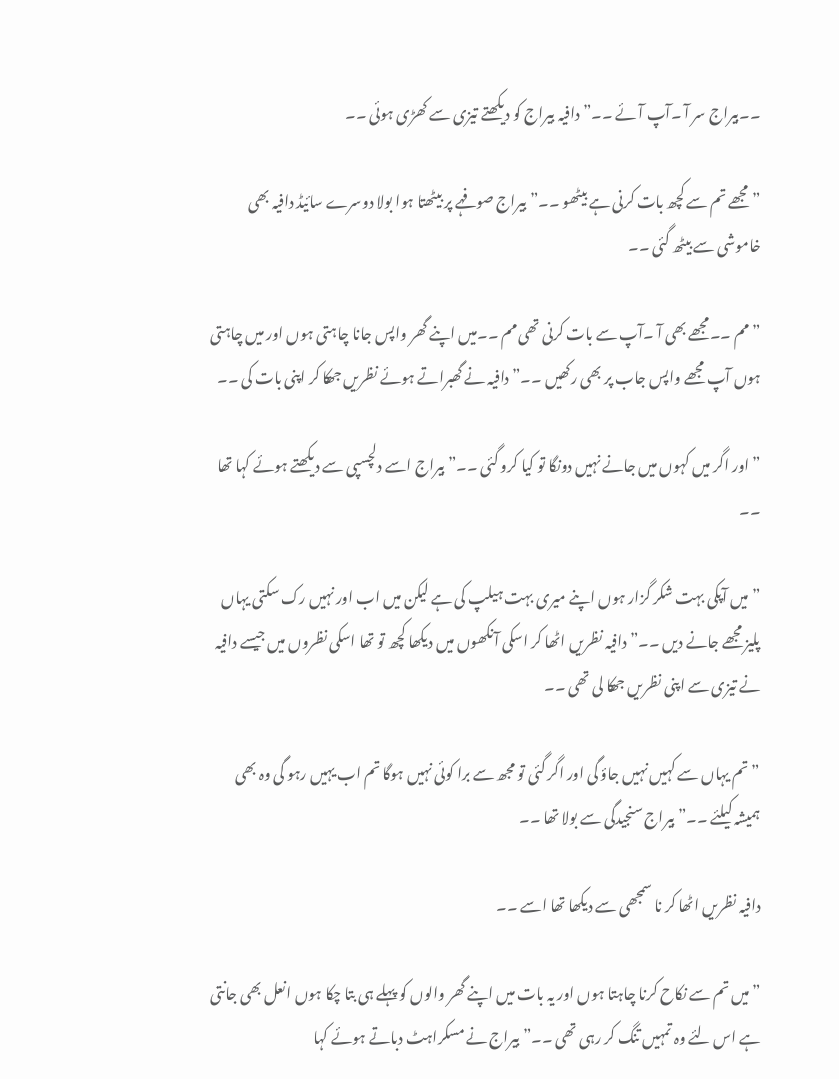۔۔بیراج سر آ ۔آپ آئے ۔۔” دافیہ بیراج کو دیکھتے تیزی سے کھڑی ہوئی ۔۔

” مجھے تم سے کچھ بات کرنی ہے بیٹھو ۔۔” بیراج صوفہے پر بیٹھتا ہوا بولا دوسرے سائیڈ دافیہ بھی خاموشی سے بیٹھ گئی ۔۔

” مم ۔۔مجھے بھی آ ۔آپ سے بات کرنی تھی مم ۔۔میں اپنے گھر واپس جانا چاہتی ہوں اور میں چاہتی ہوں آپ مجھے واپس جاب پر بھی رکھیں ۔۔” دافیہ نے گھبراتے ہوئے نظریں جھکا کر اپنی بات کی ۔۔

” اور اگر میں کہوں میں جانے نہیں دونگا تو کیا کرو گئی ۔۔” بیراج اسے دلچسپی سے دیکھتے ہوئے کہا تھا ۔۔

” میں آپکی بہت شکر گزار ہوں اپنے میری بہت ہیلپ کی ہے لیکن میں اب اور نہیں رک سکتی یہاں پلیز مجھے جانے دیں ۔۔” دافیہ نظریں اٹھا کر اسکی آنکھوں میں دیکھا کچھ تو تھا اسکی نظروں میں جیسے دافیہ نے تیزی سے اپنی نظریں جھکا لی تھی ۔۔

” تم یہاں سے کہیں نہیں جاؤ گی اور اگر گئی تو مجھ سے برا کوئی نہیں ہوگا تم اب یہیں رہو گی وہ بھی ہمیشہ کیلئے ۔۔” بیراج سنجیدگی سے بولا تھا ۔۔

دافیہ نظریں اٹھا کر نا سمجھی سے دیکھا تھا اسے ۔۔

” میں تم سے نکاح کرنا چاہتا ہوں اور یہ بات میں اپنے گھر والوں کو پہلے ہی بتا چکا ہوں انعل بھی جانتی ہے اس لئے وہ تمہیں تنگ کر رہی تھی ۔۔” بیراج نے مسکراہٹ دباتے ہوئے کہا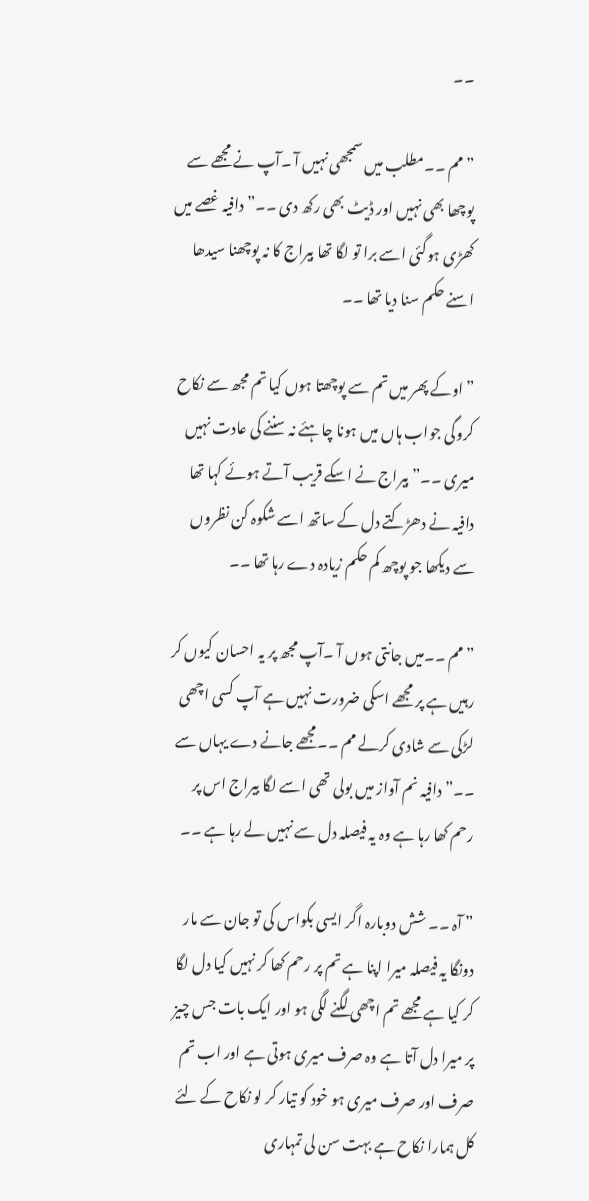۔۔

” مم ۔۔مطلب میں سمجھی نہیں آ ۔آپ نے مجھے سے پوچھا بھی نہیں اور ڈیٹ بھی رکھ دی ۔۔” دافیہ غصے میں کھڑی ہوگئی اسے برا تو لگا تھا بیراج کا نہ پوچھنا سیدھا اسنے حکم سنا دیا تھا ۔۔

” اوکے پھر میں تم سے پوچھتا ہوں کیا تم مجھ سے نکاح کروگی جواب ہاں میں ہونا چاہئے نہ سننے کی عادت نہیں میری ۔۔” بیراج نے اسکے قریب آتے ہوئے کہا تھا دافیہ نے دھڑکتے دل کے ساتھ اسے شکوہ کن نظروں سے دیکھا جو پوچھ کم حکم زیادہ دے رہا تھا ۔۔

” مم ۔۔میں جانتی ہوں آ ۔آپ مجھ پر یہ احسان کیوں کر رہیں ہے پر مجھے اسکی ضرورت نہیں ہے آپ کسی اچھی لڑکی سے شادی کرلے مم ۔۔مجھے جانے دے یہاں سے ۔۔” دافیہ نم آواز میں بولی تھی اسے لگا بیراج اس پر رحم کھا رہا ہے وہ یہ فیصلہ دل سے نہیں لے رہا ہے ۔۔

” آہ ۔۔ شش دوبارہ اگر ایسی بکواس کی تو جان سے مار دونگا یہ فیصلہ میرا اپنا ہے تم پر رحم کھا کر نہیں کیا دل لگا کر کیا ہے مجھے تم اچھی لگنے لگی ہو اور ایک بات جس چیز پر میرا دل آتا ہے وہ صرف میری ہوتی ہے اور اب تم صرف اور صرف میری ہو خود کو تیار کر لو نکاح کے لئے کل ہمارا نکاح ہے بہت سن لی تمہاری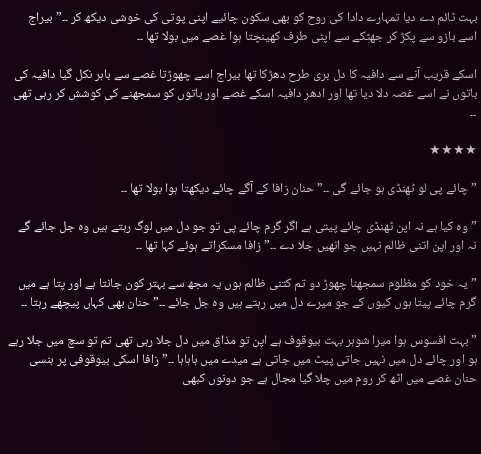بہت ٹائم دے دیا تمہارے دادا کی روح کو بھی سکون چائیے اپنی پوتی کی خوشی دیکھ کر ۔۔” بیراج اسے بازو سے پکڑ کر جھٹکے سے اپنی طرف کھینچتا ہوا غصے میں بولا تھا ۔۔

اسکے قریب آنے سے دافیہ کا دل بری طرح دھڑکا تھا بیراج اسے چھوڑتا غصے سے باہر نکل گیا دافیہ کی باتوں نے اسے غصہ دلا دیا تھا اور ادھر دافیہ اسکے غصے اور باتوں کو سمجھنے کی کوشش کر رہی تھی ۔۔

★★★★

” چائے پی لو ٹھنڈی ہو جائے گی ۔۔” حنان زافا کے آگے چائے دیکھتا ہوا بولا تھا ۔۔

” وہ کیا ہے نہ اپن ٹھنڈی چائے پیتی ہے اگر گرم چائے پی تو جو دل میں لوگ رہتے ہیں وہ جل جائے گے نہ اور اپن اتنی ظالم نہیں جو انھیں جلا دے ۔۔” زافا مسکراتے ہوئے کہا تھا ۔۔

” یہ خود کو مظلوم سمجھنا چھوڑ دو تم کتنی ظالم ہوں یہ مجھ سے بہتر کون جانتا ہے اور پتا ہے میں گرم چائے پیتا ہوں کیوں کے جو میرے دل میں رہتے ہیں وہ جل جائے ۔۔” حنان بھی کہاں پیچھے رہتا ۔۔

” بہت افسوس ہوا میرا شوہر بہت بیوقوف ہے اپن تو مذاق میں دل جلا رہی تھی تم تو سچ میں جلا رہے ہو اور چائے دل میں نہیں جاتی پیٹ میں جاتی ہے میدے میں ہاہاہا ۔۔” زافا اسکی بیوقوفی پر ہنسی حنان غصے میں اٹھ کر روم میں چلا گیا مجال ہے جو دونوں کبھی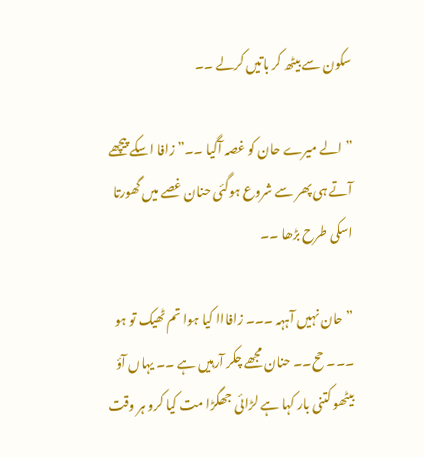سکون سے بیٹھ کر باتیں کرلے ۔۔

” الے میرے حان کو غصہ آگیا ۔۔” زافا اسکے پیچھے آتے ہی پھر سے شروع ہوگئی حنان غصے میں گھورتا اسکی طرح بڑھا ۔۔

” حان نہیں آہہہ ۔۔۔ زافااا کیا ہوا تم ٹھیک تو ہو ۔۔۔ حح۔۔ حنان مجھے چکر آرہیں ہے ۔۔ یہاں آؤ بیٹھو کتنی بار کہا ہے لڑائی جھگڑا مت کیا کرو ہر وقت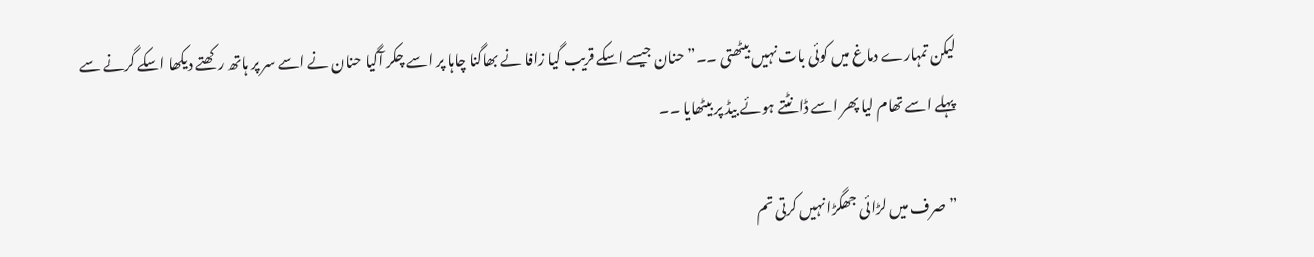لیکن تمہارے دماغ میں کوئی بات نہیں بیٹھتی ۔۔” حنان جیسے اسکے قریب گیا زافا نے بھاگنا چاہا پر اسے چکر آگیا حنان نے اسے سر پر ہاتھ رکھتے دیکھا اسکے گرنے سے پہلے اسے تھام لیا پھر اسے ڈانٹتے ہوئے بیڈ پر بیٹھایا ۔۔

” صرف میں لڑائی جھگڑا نہیں کرتی تم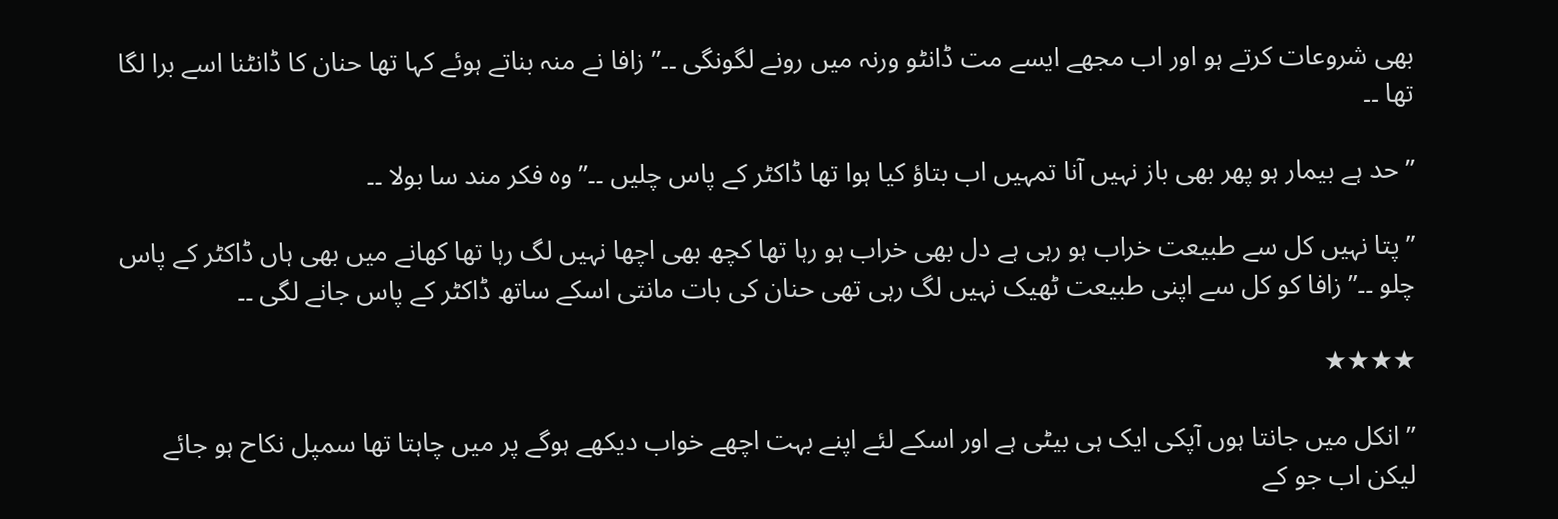بھی شروعات کرتے ہو اور اب مجھے ایسے مت ڈانٹو ورنہ میں رونے لگونگی ۔۔” زافا نے منہ بناتے ہوئے کہا تھا حنان کا ڈانٹنا اسے برا لگا تھا ۔۔

” حد ہے بیمار ہو پھر بھی باز نہیں آنا تمہیں اب بتاؤ کیا ہوا تھا ڈاکٹر کے پاس چلیں ۔۔” وہ فکر مند سا بولا ۔۔

” پتا نہیں کل سے طبیعت خراب ہو رہی ہے دل بھی خراب ہو رہا تھا کچھ بھی اچھا نہیں لگ رہا تھا کھانے میں بھی ہاں ڈاکٹر کے پاس چلو ۔۔” زافا کو کل سے اپنی طبیعت ٹھیک نہیں لگ رہی تھی حنان کی بات مانتی اسکے ساتھ ڈاکٹر کے پاس جانے لگی ۔۔

★★★★

” انکل میں جانتا ہوں آپکی ایک ہی بیٹی ہے اور اسکے لئے اپنے بہت اچھے خواب دیکھے ہوگے پر میں چاہتا تھا سمپل نکاح ہو جائے لیکن اب جو کے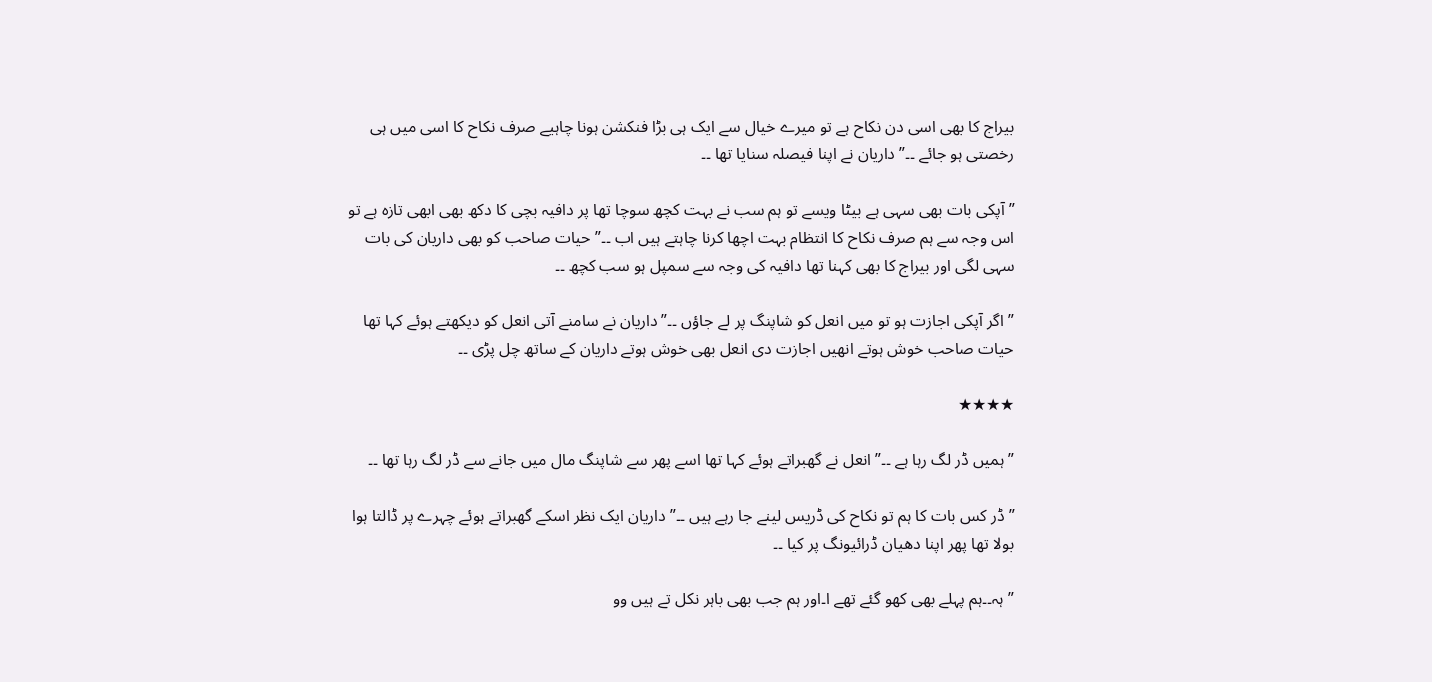بیراج کا بھی اسی دن نکاح ہے تو میرے خیال سے ایک ہی بڑا فنکشن ہونا چاہیے صرف نکاح کا اسی میں ہی رخصتی ہو جائے ۔۔” داريان نے اپنا فیصلہ سنایا تھا ۔۔

” آپکی بات بھی سہی ہے بیٹا ویسے تو ہم سب نے بہت کچھ سوچا تھا پر دافیہ بچی کا دکھ بھی ابھی تازہ ہے تو اس وجہ سے ہم صرف نکاح کا انتظام بہت اچھا کرنا چاہتے ہیں اب ۔۔” حیات صاحب کو بھی داريان کی بات سہی لگی اور بیراج کا بھی کہنا تھا دافیہ کی وجہ سے سمپل ہو سب کچھ ۔۔

” اگر آپکی اجازت ہو تو میں انعل کو شاپنگ پر لے جاؤں ۔۔” داريان نے سامنے آتی انعل کو دیکھتے ہوئے کہا تھا حیات صاحب خوش ہوتے انھیں اجازت دی انعل بھی خوش ہوتے داريان کے ساتھ چل پڑی ۔۔

★★★★

” ہمیں ڈر لگ رہا ہے ۔۔” انعل نے گھبراتے ہوئے کہا تھا اسے پھر سے شاپنگ مال میں جانے سے ڈر لگ رہا تھا ۔۔

” ڈر کس بات کا ہم تو نکاح کی ڈریس لینے جا رہے ہیں ۔۔” داريان ایک نظر اسکے گھبراتے ہوئے چہرے پر ڈالتا ہوا بولا تھا پھر اپنا دھیان ڈرائیونگ پر کیا ۔۔

” ہہ۔۔ہم پہلے بھی کھو گئے تھے ا۔اور ہم جب بھی باہر نکل تے ہیں وو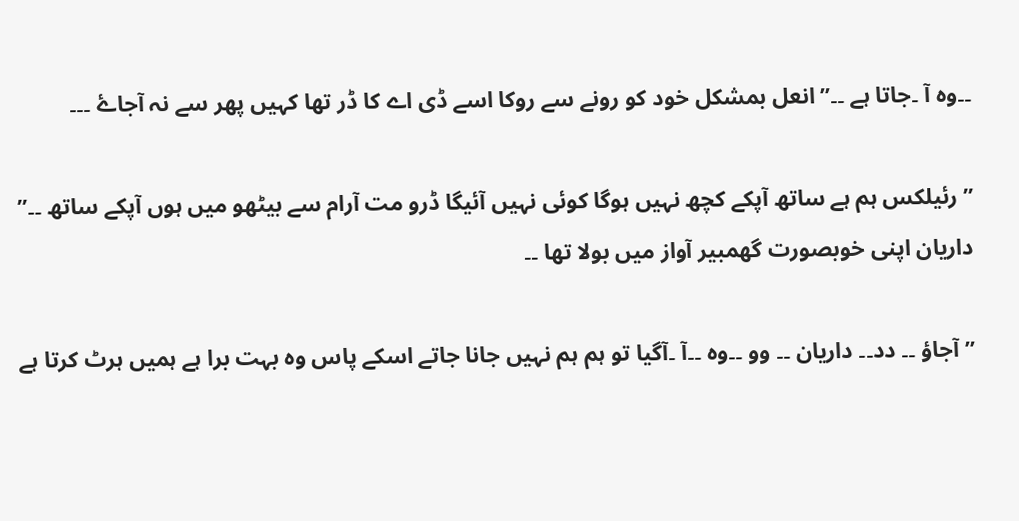۔۔وہ آ ۔جاتا ہے ۔۔” انعل بمشکل خود کو رونے سے روکا اسے ڈی اے کا ڈر تھا کہیں پھر سے نہ آجاۓ ۔۔۔

” رئیلکس ہم ہے ساتھ آپکے کچھ نہیں ہوگا کوئی نہیں آئیگا ڈرو مت آرام سے بیٹھو میں ہوں آپکے ساتھ ۔۔” داريان اپنی خوبصورت گھمبیر آواز میں بولا تھا ۔۔

” آجاؤ ۔۔ دد۔۔ داريان ۔۔ وو ۔۔وہ ۔۔آ ۔آگیا تو ہم ہم نہیں جانا جاتے اسکے پاس وہ بہت برا ہے ہمیں ہرٹ کرتا ہے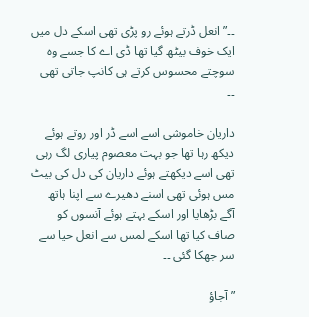۔۔” انعل ڈرتے ہوئے رو پڑی تھی اسکے دل میں ایک خوف بیٹھ گیا تھا ڈی اے کا جسے وہ سوچتے محسوس کرتے ہی کانپ جاتی تھی ۔۔

داريان خاموشی اسے اسے ڈر اور روتے ہوئے دیکھ رہا تھا جو بہت معصوم پیاری لگ رہی تھی اسے دیکھتے ہوئے داريان کی دل کی بیٹ مس ہوئی تھی اسنے دھیرے سے اپنا ہاتھ آگے بڑھایا اور اسکے بہتے ہوئے آنسوں کو صاف کیا تھا اسکے لمس سے انعل حیا سے سر جھکا گئی ۔۔

” آجاؤ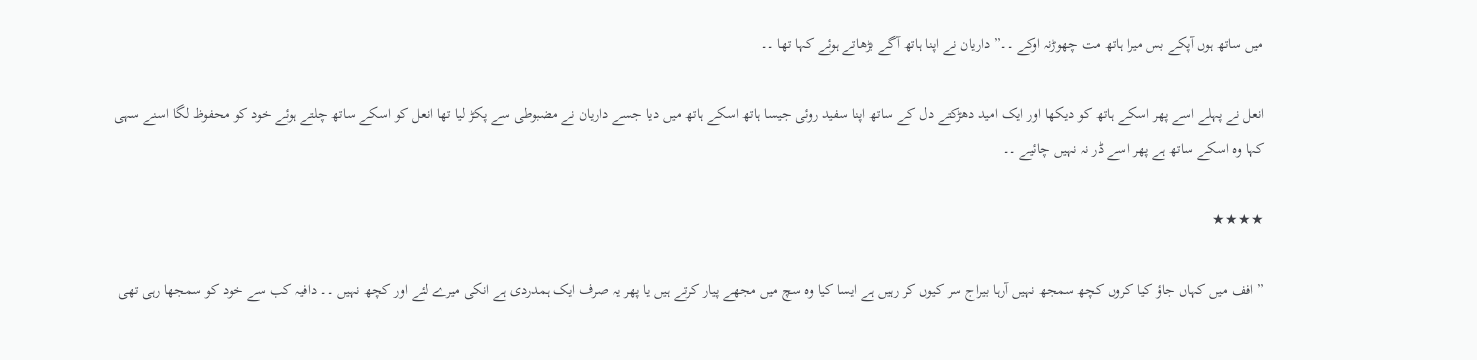میں ساتھ ہوں آپکے بس میرا ہاتھ مت چھوڑنہ اوکے ۔۔” داريان نے اپنا ہاتھ آگے بڑھاتے ہوئے کہا تھا ۔۔

انعل نے پہلے اسے پھر اسکے ہاتھ کو دیکھا اور ایک امید دھڑکتے دل کے ساتھ اپنا سفید روئی جیسا ہاتھ اسکے ہاتھ میں دیا جسے داريان نے مضبوطی سے پکڑ لیا تھا انعل کو اسکے ساتھ چلتے ہوئے خود کو محفوظ لگا اسنے سہی کہا وہ اسکے ساتھ ہے پھر اسے ڈر نہ نہیں چائیے ۔۔

★★★★

” افف میں کہاں جاؤ کیا کروں کچھ سمجھ نہیں آرہا بیراج سر کیوں کر رہیں ہے ایسا کیا وہ سچ میں مجھے پیار کرتے ہیں یا پھر یہ صرف ایک ہمدردی ہے انکی میرے لئے اور کچھ نہیں ۔۔ دافیہ کب سے خود کو سمجھا رہی تھی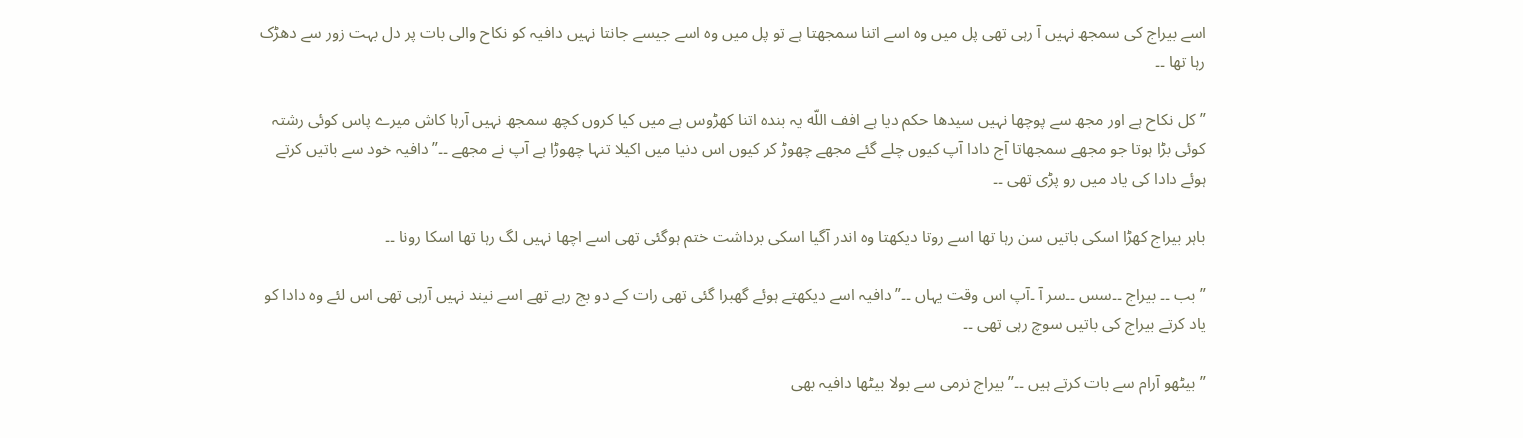اسے بیراج کی سمجھ نہیں آ رہی تھی پل میں وہ اسے اتنا سمجھتا ہے تو پل میں وہ اسے جیسے جانتا نہیں دافیہ کو نکاح والی بات پر دل بہت زور سے دھڑک رہا تھا ۔۔

” کل نکاح ہے اور مجھ سے پوچھا نہیں سیدھا حکم دیا ہے افف اللّه یہ بندہ اتنا کھڑوس ہے میں کیا کروں کچھ سمجھ نہیں آرہا کاش میرے پاس کوئی رشتہ کوئی بڑا ہوتا جو مجھے سمجھاتا آج دادا آپ کیوں چلے گئے مجھے چھوڑ کر کیوں اس دنیا میں اکیلا تنہا چھوڑا ہے آپ نے مجھے ۔۔” دافیہ خود سے باتیں کرتے ہوئے دادا کی یاد میں رو پڑی تھی ۔۔

باہر بیراج کھڑا اسکی باتیں سن رہا تھا اسے روتا دیکھتا وہ اندر آگیا اسکی برداشت ختم ہوگئی تھی اسے اچھا نہیں لگ رہا تھا اسکا رونا ۔۔

” بب ۔۔ بیراج ۔۔سس ۔۔سر آ ۔آپ اس وقت یہاں ۔۔” دافیہ اسے دیکھتے ہوئے گھبرا گئی تھی رات کے دو بج رہے تھے اسے نیند نہیں آرہی تھی اس لئے وہ دادا کو یاد کرتے بیراج کی باتیں سوچ رہی تھی ۔۔

” بیٹھو آرام سے بات کرتے ہیں ۔۔” بیراج نرمی سے بولا بیٹھا دافیہ بھی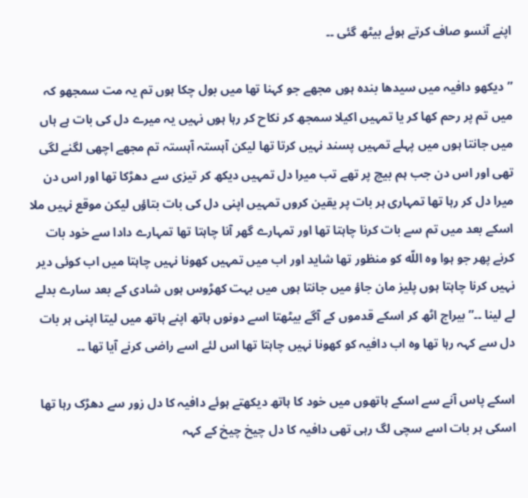اپنے آنسو صاف کرتے ہوئے بیٹھ گئی ۔۔

” دیکھو دافیہ میں سیدھا بندہ ہوں مجھے جو کہنا تھا میں بول چکا ہوں تم یہ مت سمجھو کہ میں تم پر رحم کھا کر یا تمہیں اکیلا سمجھ کر نکاح کر رہا ہوں نہیں یہ میرے دل کی بات ہے ہاں میں جانتا ہوں میں پہلے تمہیں پسند نہیں کرتا تھا لیکن آہستہ آہستہ تم مجھے اچھی لگنے لگی تھی اور اس دن جب ہم بیچ پر تھے تب میرا دل تمہیں دیکھ کر تیزی سے دھڑکا تھا اور اس دن میرا دل کر رہا تھا تمہاری ہر بات پر یقین کروں تمہیں اپنی دل کی بات بتاؤں لیکن موقع نہیں ملا اسکے بعد میں تم سے بات کرنا چاہتا تھا اور تمہارے گھر آنا چاہتا تھا تمہارے دادا سے خود بات کرنے پھر جو ہوا وہ اللّه کو منظور تھا شاید اور اب میں تمہیں کھونا نہیں چاہتا میں اب کوئی دیر نہیں کرنا چاہتا ہوں پلیز مان جاؤ میں جانتا ہوں میں بہت کھڑوس ہوں شادی کے بعد سارے بدلے لے لینا ۔۔” بیراج اٹھ کر اسکے قدموں کے آگے بیٹھتا اسے دونوں ہاتھ اپنے ہاتھ میں لیتا اپنی ہر بات دل سے کہہ رہا تھا وہ اب دافیہ کو کھونا نہیں چاہتا تھا اس لئے اسے راضی کرنے آیا تھا ۔۔

اسکے پاس آنے سے اسکے ہاتھوں میں خود کا ہاتھ دیکھتے ہوئے دافیہ کا دل زور سے دھڑک رہا تھا اسکی ہر بات اسے سچی لگ رہی تھی دافیہ کا دل چیخ چیخ کے کہہ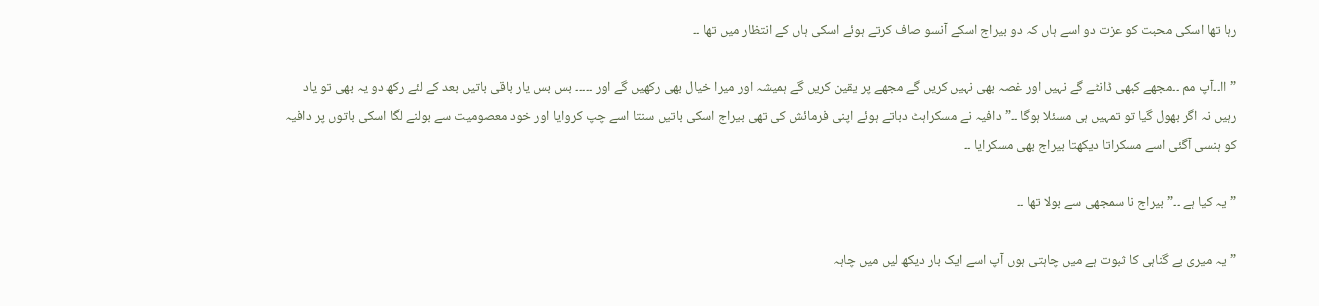رہا تھا اسکی محبت کو عزت دو اسے ہاں کہ دو بیراج اسکے آنسو صاف کرتے ہوئے اسکی ہاں کے انتظار میں تھا ۔۔

” اا۔۔آپ مم ۔۔مجھے کبھی ڈانٹے گے نہیں اور غصہ بھی نہیں کریں گے مجھے پر یقین کریں گے ہمیشہ اور میرا خیال بھی رکھیں گے اور ۔۔۔۔۔ بس بس یار باقی باتیں بعد کے لئے رکھ دو یہ بھی تو یاد رہیں نہ اگر بھول گیا تو تمہیں ہی مسئلا ہوگا ۔۔” دافیہ نے مسکراہٹ دباتے ہوئے اپنی فرمائش کی تھی بیراج اسکی باتیں سنتا اسے چپ کروایا اور خود معصومیت سے بولنے لگا اسکی باتوں پر دافیہ کو ہنسی آگئی اسے مسکراتا دیکھتا بیراج بھی مسکرایا ۔۔

” یہ کیا ہے ۔۔” بیراج نا سمجھی سے بولا تھا ۔۔

” یہ میری بے گناہی کا ثبوت ہے میں چاہتی ہوں آپ اسے ایک بار دیکھ لیں میں چاہہ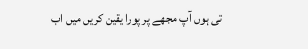تی ہوں آپ مجھے پر پورا یقین کریں میں اب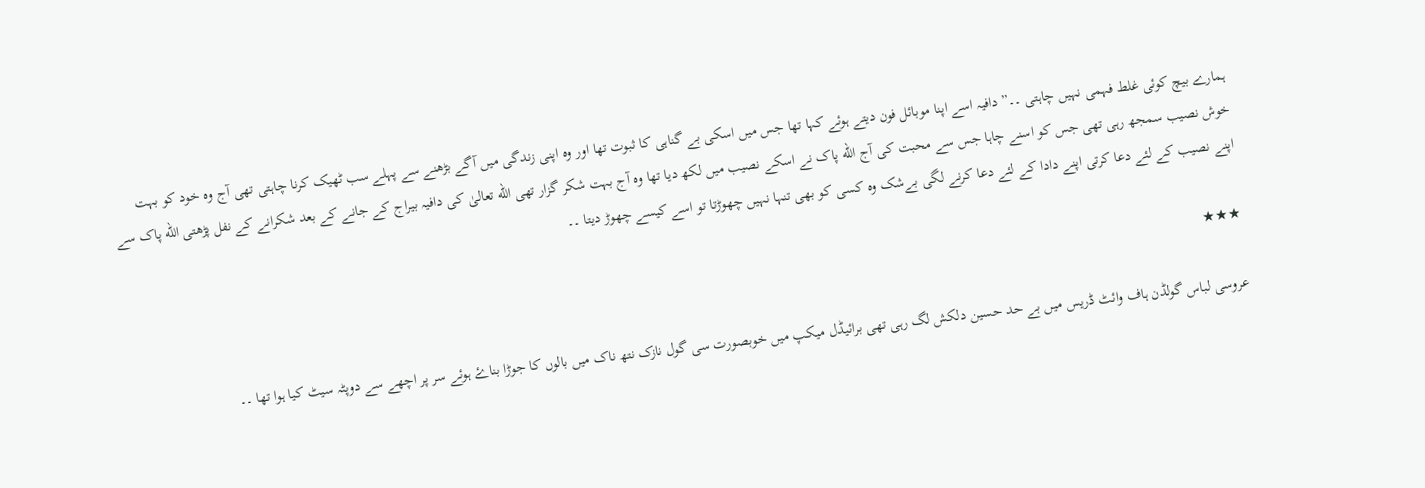ہمارے بیچ کوئی غلط فہمی نہیں چاہتی ۔۔” دافیہ اسے اپنا موبائل فون دیتے ہوئے کہا تھا جس میں اسکی بے گناہی کا ثبوت تھا اور وہ اپنی زندگی میں آگے بڑھنے سے پہلے سب ٹھیک کرنا چاہتی تھی آج وہ خود کو بہت خوش نصیب سمجھ رہی تھی جس کو اسنے چاہا جس سے محبت کی آج اللّه پاک نے اسکے نصیب میں لکھ دیا تھا وہ آج بہت شکر گزار تھی اللّه تعالیٰ کی دافیہ بیراج کے جانے کے بعد شکرانے کے نفل پڑھتی اللّه پاک سے اپنے نصیب کے لئے دعا کرتی اپنے دادا کے لئے دعا کرنے لگی بےشک وہ کسی کو بھی تنہا نہیں چھوڑتا تو اسے کیسے چھوڑ دیتا ۔۔

★★★

عروسی لباس گولڈن ہاف وائٹ ڈریس میں بے حد حسین دلکش لگ رہی تھی برائیڈل میکپ میں خوبصورت سی گول نازک نتھ ناک میں بالوں کا جوڑا بناۓ ہوئے سر پر اچھے سے دوپٹہ سیٹ کیا ہوا تھا ۔۔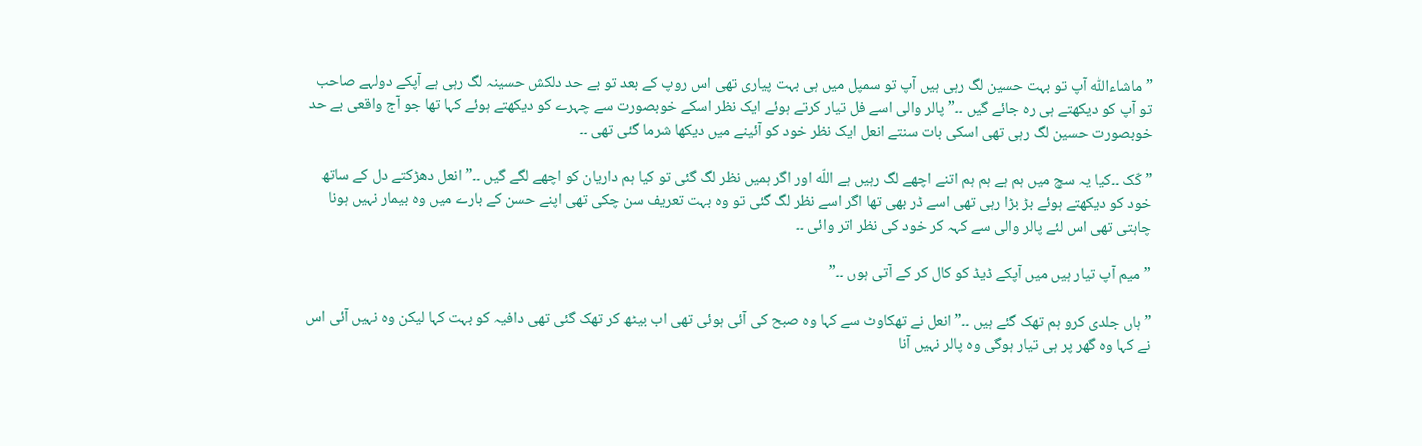” ماشاءاللّٰه آپ تو بہت حسین لگ رہی ہیں آپ تو سمپل میں ہی بہت پیاری تھی اس روپ کے بعد تو بے حد دلکش حسینہ لگ رہی ہے آپکے دولہے صاحب تو آپ کو دیکھتے ہی رہ جائے گیں ۔۔” پالر والی اسے فل تیار کرتے ہوئے ایک نظر اسکے خوبصورت سے چہرے کو دیکھتے ہوئے کہا تھا جو آج واقعی بے حد خوبصورت حسین لگ رہی تھی اسکی بات سنتے انعل ایک نظر خود کو آئینے میں دیکھا شرما گئی تھی ۔۔

” کّک ۔۔کیا یہ سچ میں ہم ہے ہم ہم اتنے اچھے لگ رہیں ہے اللّه اور اگر ہمیں نظر لگ گئی تو کیا ہم داريان کو اچھے لگے گیں ۔۔” انعل دھڑکتے دل کے ساتھ خود کو دیکھتے ہوئے بڑ بڑا رہی تھی اسے ڈر بھی تھا اگر اسے نظر لگ گئی تو وہ بہت تعریف سن چکی تھی اپنے حسن کے بارے میں وہ بیمار نہیں ہونا چاہتی تھی اس لئے پالر والی سے کہہ کر خود کی نظر اتر وائی ۔۔

” میم آپ تیار ہیں میں آپکے ڈیڈ کو کال کر کے آتی ہوں ۔۔”

” ہاں جلدی کرو ہم تھک گئے ہیں ۔۔” انعل نے تھکاوٹ سے کہا وہ صبح کی آئی ہوئی تھی اب بیٹھ کر تھک گئی تھی دافیہ کو بہت کہا لیکن وہ نہیں آئی اس نے کہا وہ گھر پر ہی تیار ہوگی وہ پالر نہیں آنا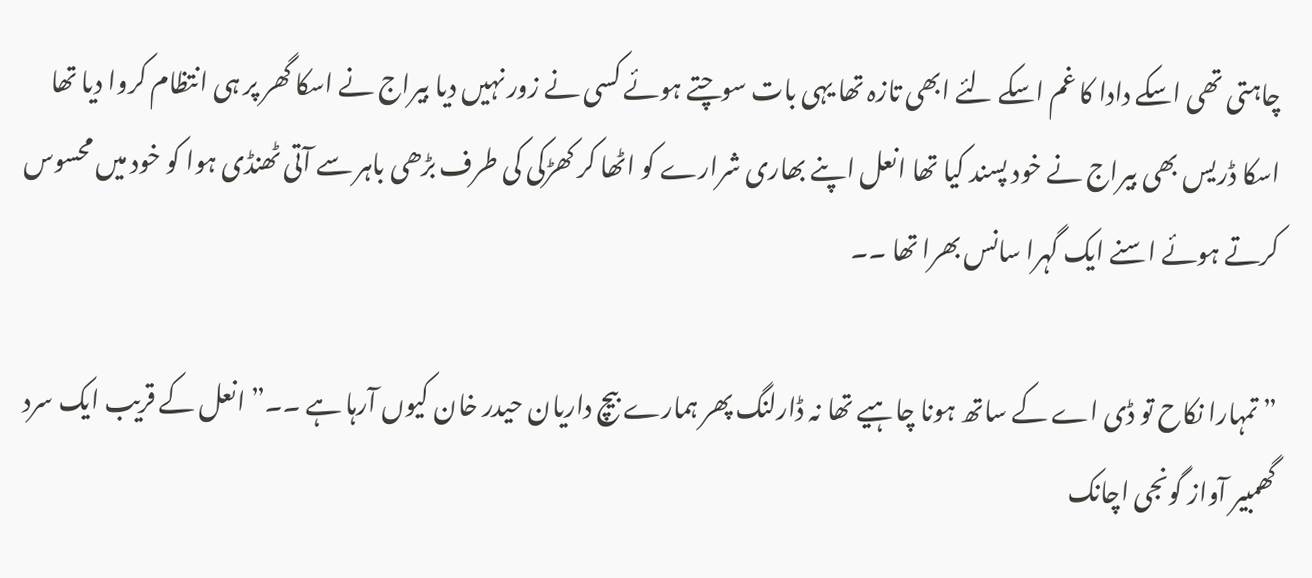چاہتی تھی اسکے دادا کا غم اسکے لئے ابھی تازہ تھا یہی بات سوچتے ہوئے کسی نے زور نہیں دیا بیراج نے اسکا گھر پر ہی انتظام کروا دیا تھا اسکا ڈریس بھی بیراج نے خود پسند کیا تھا انعل اپنے بھاری شرارے کو اٹھا کر کھڑکی کی طرف بڑھی باہر سے آتی ٹھنڈی ہوا کو خود میں محسوس کرتے ہوئے اسنے ایک گہرا سانس بھرا تھا ۔۔

” تمہارا نکاح تو ڈی اے کے ساتھ ہونا چاہیے تھا نہ ڈارلنگ پھر ہمارے بیچ داريان حیدر خان کیوں آرہا ہے ۔۔” انعل کے قریب ایک سرد گھمبیر آواز گونجی اچانک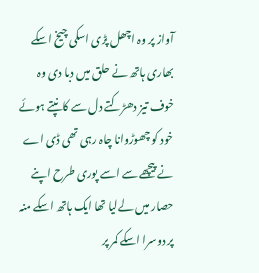آواز پر وہ اچھل پڑی اسکی چیخ اسکے بھاری ہاتھ نے حلق میں دبا دی وہ خوف تیز دھڑکتے دل سے کانپتے ہوئے خود کو چھوڑوانا چاہ رہی تھی ڈی اے نے پیچھے سے اسے پوری طرح اپنے حصار میں لےلیا تھا ایک ہاتھ اسکے منہ پر دوسرا اسکے کمر پر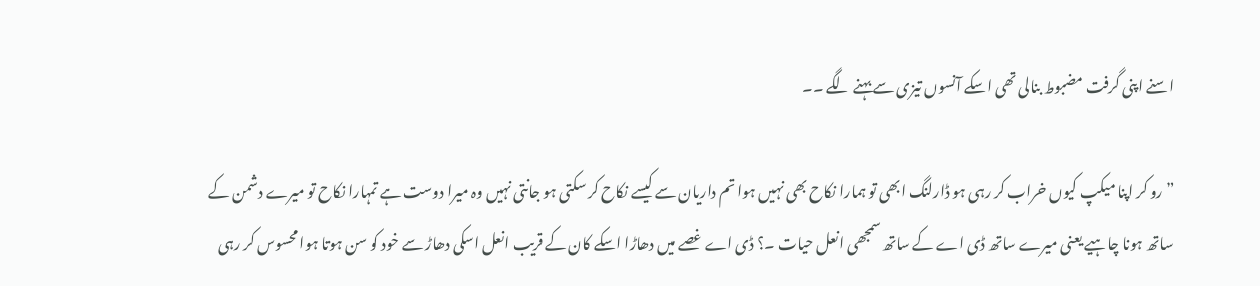اسنے اپنی گرفت مضبوط بنالی تھی اسکے آنسوں تیزی سے بہنے لگے ۔۔

” رو کر اپنا میکپ کیوں خراب کر رہی ہو ڈارلنگ ابھی تو ہمارا نکاح بھی نہیں ہوا تم داريان سے کیسے نکاح کر سکتی ہو جانتی نہیں وہ میرا دوست ہے تمہارا نکاح تو میرے دشمن کے ساتھ ہونا چاہیے یعنی میرے ساتھ ڈی اے کے ساتھ سمجھی انعل حیات ۔؟ ڈی اے غصے میں دھاڑا اسکے کان کے قریب انعل اسکی دھاڑ سے خود کو سن ہوتا ہوا محسوس کر رہی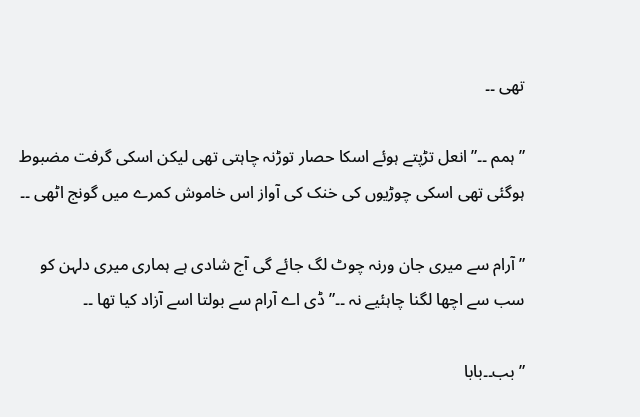تھی ۔۔

” ہمم ۔۔” انعل تڑپتے ہوئے اسکا حصار توڑنہ چاہتی تھی لیکن اسکی گرفت مضبوط ہوگئی تھی اسکی چوڑیوں کی خنک کی آواز اس خاموش کمرے میں گونج اٹھی ۔۔

” آرام سے میری جان ورنہ چوٹ لگ جائے گی آج شادی ہے ہماری میری دلہن کو سب سے اچھا لگنا چاہئیے نہ ۔۔” ڈی اے آرام سے بولتا اسے آزاد کیا تھا ۔۔

” بب۔۔بابا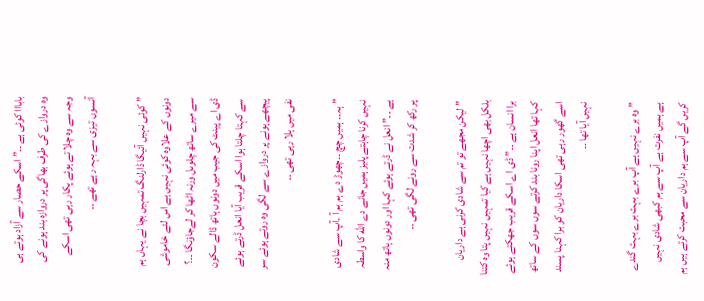بابااا کوئی ہے ۔۔” اسکے حصار سے آزاد ہوتے ہی وہ دروازے کی طرف بھاگی پر دروازہ بند ہونے کی وجہ سے وہ چلا تے ہوئے پکار رہی تھی اسکے آنسوں تیزی سے بہہ رہے تھے ۔۔

” کوئی نہیں آئیگا ڈارلنگ تمہیں بچا نے یہاں ہم دونوں کے علاوہ کوئی نہیں ہے اس لئے خاموشی سے میرے ساتھ چلوںل ورنہ اٹھا کر لےجاؤنگا ۔۔؟ ڈی اے پینٹ کی جیب میں دونوں ہاتھ ڈالے سکون سے کہتا چلتا ہوا اسکے قریب آیا انعل ڈرتے ہوئے پیچھے ہونے پر دروازے سے لگی وہ روتے ہوئے سر نفی میں ہلا رہی تھی ۔۔

” ہہ۔۔ ہمیں چچ ۔۔چھوڑ دے ہم ہم آ ۔آپ سے شادی نہیں کرنا چاہتے پلیز ہمیں جانے دے اللّه کا واسطہ ہے ۔۔” انعل نے ڈرتے ہوئے کہا اور دونوں ہاتھ منہ پر رکھ کر شدت سے رونے لگی تھی ۔۔

” لیکن مجھے تو تم سے شادی کرنی ہے داريان بلکل بھی اچھا نہیں ہے کیا تمہیں نہیں پتا وہ کتنا برا انسان ہے ۔۔” ڈی اے اسکے قریب جھکتے ہوئے کہا تھا انعل اپنا رونا بند کرتے سوں سوں کے ساتھ اسے گھور رہی تھی اسکا داريان کو برا کہنا پسند نہیں آیا تھا ۔۔

” وہ برے نہیں ہے آپ برے بہت برے بہت گندے ہے ہمیں نفرت ہے آپ سے ہم کبھی شادی نہیں کریں گے آپ سے ہم داريان سے محبت کرتے ہیں ہم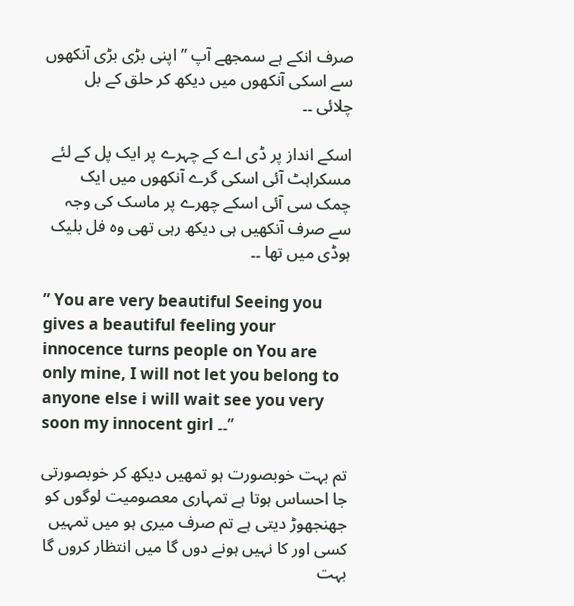صرف انکے ہے سمجھے آپ ” اپنی بڑی بڑی آنکھوں سے اسکی آنکھوں میں دیکھ کر حلق کے بل چلائی ۔۔

اسکے انداز پر ڈی اے کے چہرے پر ایک پل کے لئے مسکراہٹ آئی اسکی گرے آنکھوں میں ایک چمک سی آئی اسکے چھرے پر ماسک کی وجہ سے صرف آنکھیں ہی دیکھ رہی تھی وہ فل بلیک ہوڈی میں تھا ۔۔

” You are very beautiful Seeing you gives a beautiful feeling your innocence turns people on You are only mine, I will not let you belong to anyone else i will wait see you very soon my innocent girl ۔۔”

تم بہت خوبصورت ہو تمھیں دیکھ کر خوبصورتی جا احساس ہوتا ہے تمہاری معصومیت لوگوں کو جھنجھوڑ دیتی ہے تم صرف میری ہو میں تمہیں کسی اور کا نہیں ہونے دوں گا میں انتظار کروں گا بہت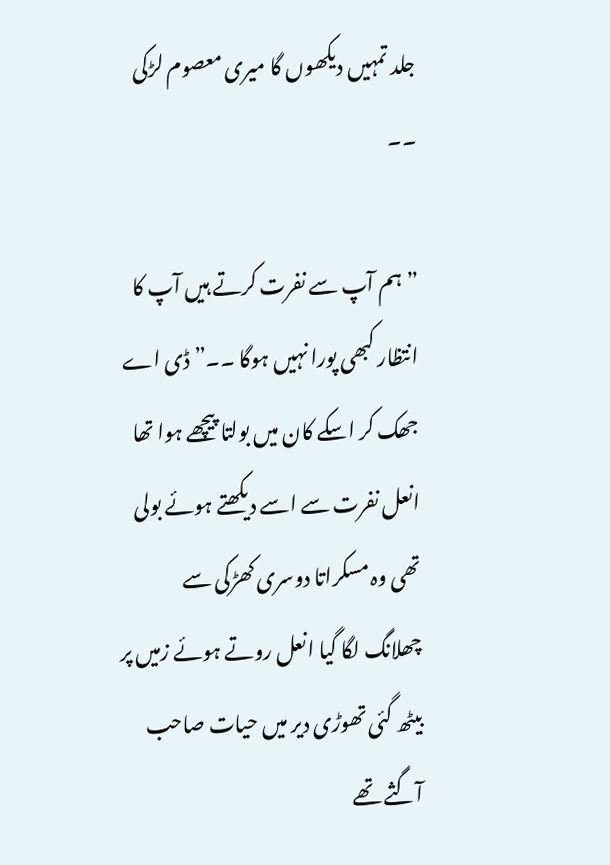جلد تمہیں دیکھوں گا میری معصوم لڑکی ۔۔

” ہم آپ سے نفرت کرتے ہیں آپ کا انتظار کبھی پورا نہیں ہوگا ۔۔” ڈی اے جھک کر اسکے کان میں بولتا پیچھے ہوا تھا انعل نفرت سے اسے دیکھتے ہوئے بولی تھی وہ مسکراتا دوسری کھڑکی سے چھلانگ لگا گیا انعل روتے ہوئے زمیں پر بیٹھ گئی تھوڑی دیر میں حیات صاحب آگثے تھے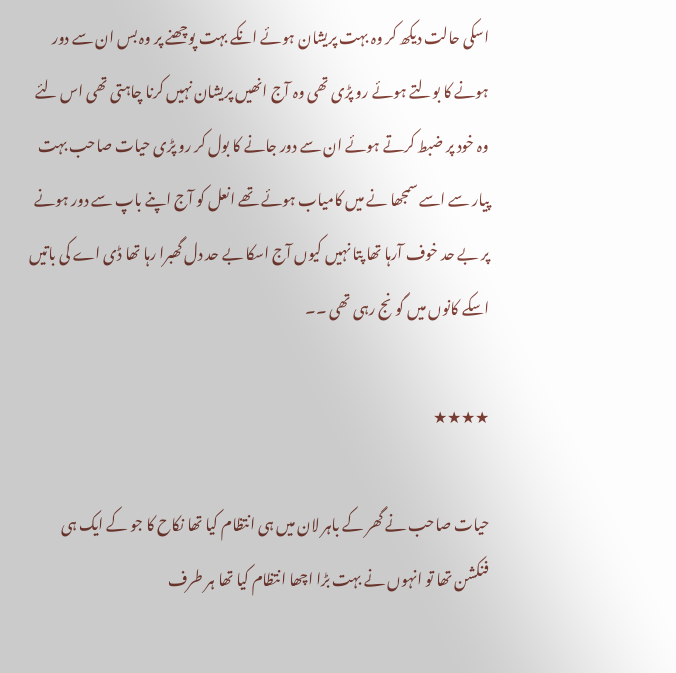اسکی حالت دیکھ کر وہ بہت پریشان ہوئے انکے بہت پوچھنے پر وہ بس ان سے دور ہونے کا بولتے ہوئے رو پڑی تھی وہ آج انھیں پریشان نہیں کرنا چاہتی تھی اس لئے وہ خود پر ضبط کرتے ہوئے ان سے دور جانے کا بول کر رو پڑی حیات صاحب بہت پیار سے اسے سمجھا نے میں کامیاب ہوئے تھے انعل کو آج اپنے باپ سے دور ہونے پر بے حد خوف آرہا تھا پتا نہیں کیوں آج اسکا بے حد دل گھبرا رہا تھا ڈی اے کی باتیں اسکے کانوں میں گونج رہی تھی ۔۔

★★★★

حیات صاحب نے گھر کے باہر لان میں ہی انتظام کیا تھا نکاح کا جو کے ایک ہی فنکشن تھا تو انہوں نے بہت بڑا اچھا انتظام کیا تھا ہر طرف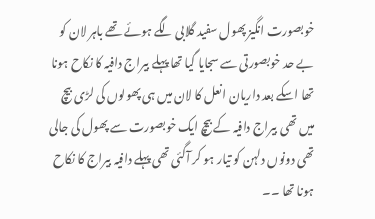خوبصورت انگیز پھول سفید گلابی لگے ہوئے تھے باہر لان کو بے حد خوبصورتی سے سجایا گیا تھا پہلے بیراج دافیہ کا نکاح ہونا تھا اسکے بعد داريان انعل کا لان میں ہی پھولوں کی لڑی بیچ میں تھی بیراج دافیہ کے بیچ ایک خوبصورت سے پھول کی جالی تھی دونوں دلہن کو تیار ہو کر آگئی تھی پہلے دافیہ بیراج کا نکاح ہونا تھا ۔۔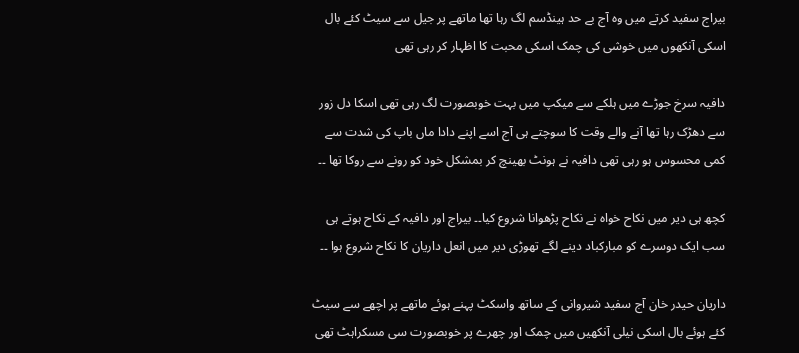بیراج سفید کرتے میں وہ آج بے حد ہینڈسم لگ رہا تھا ماتھے پر جیل سے سیٹ کئے بال اسکی آنکھوں میں خوشی کی چمک اسکی محبت کا اظہار کر رہی تھی

دافیہ سرخ جوڑے میں ہلکے سے میکپ میں بہت خوبصورت لگ رہی تھی اسکا دل زور سے دھڑک رہا تھا آنے والے وقت کا سوچتے ہی آج اسے اپنے دادا ماں باپ کی شدت سے کمی محسوس ہو رہی تھی دافیہ نے ہونٹ بھینچ کر بمشکل خود کو رونے سے روکا تھا ۔۔

کچھ ہی دیر میں نکاح خواہ نے نکاح پڑھوانا شروع کیا۔۔ بیراج اور دافیہ کے نکاح ہوتے ہی سب ایک دوسرے کو مبارکباد دینے لگے تھوڑی دیر میں انعل داريان کا نکاح شروع ہوا ۔۔

داريان حیدر خان آج سفید شیروانی کے ساتھ واسکٹ پہنے ہوئے ماتھے پر اچھے سے سیٹ کئے ہوئے بال اسکی نیلی آنکھیں میں چمک اور چھرے پر خوبصورت سی مسکراہٹ تھی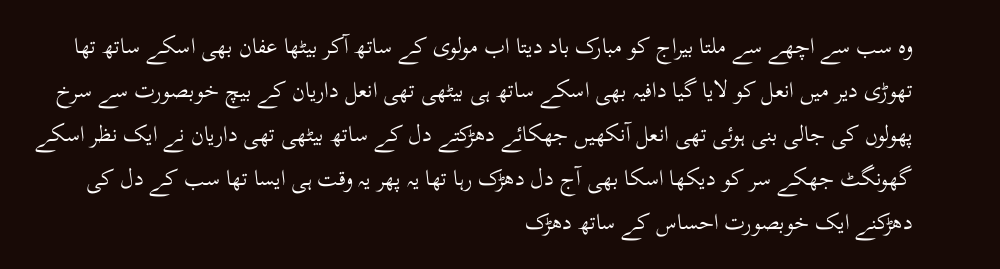وہ سب سے اچھے سے ملتا بیراج کو مبارک باد دیتا اب مولوی کے ساتھ آکر بیٹھا عفان بھی اسکے ساتھ تھا تھوڑی دیر میں انعل کو لایا گیا دافیہ بھی اسکے ساتھ ہی بیٹھی تھی انعل داريان کے بیچ خوبصورت سے سرخ پھولوں کی جالی بنی ہوئی تھی انعل آنکھیں جھکائے دھڑکتے دل کے ساتھ بیٹھی تھی داريان نے ایک نظر اسکے گھونگٹ جھکے سر کو دیکھا اسکا بھی آج دل دھڑک رہا تھا یہ پھر یہ وقت ہی ایسا تھا سب کے دل کی دھڑکنے ایک خوبصورت احساس کے ساتھ دھڑک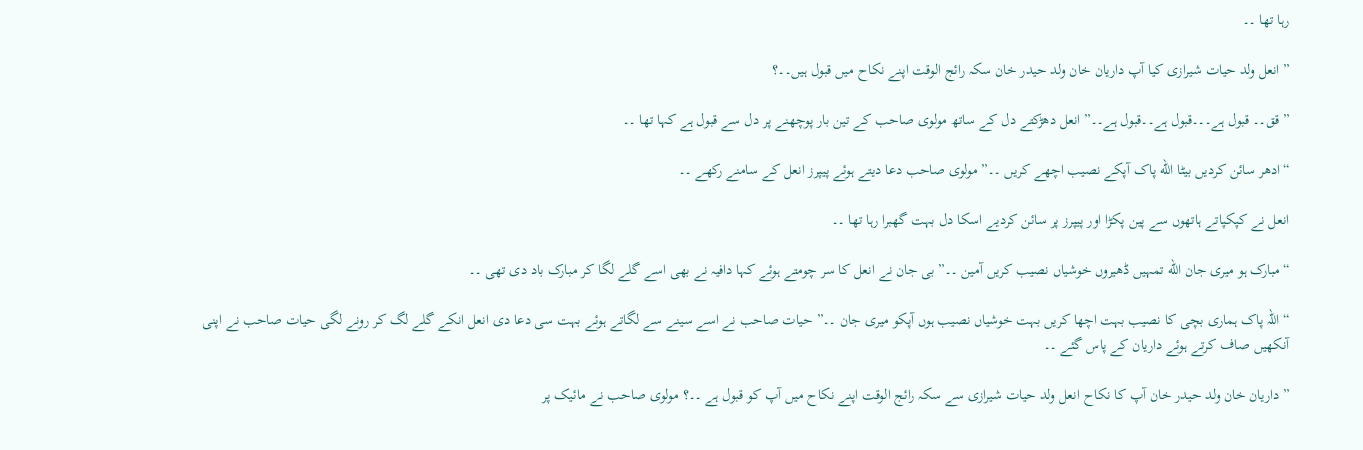رہا تھا ۔۔

” انعل ولد حیات شیرازی کیا آپ داريان خان ولد حیدر خان سکہ رائج الوقت اپنے نکاح میں قبول ہیں۔۔؟

” قق۔۔ قبول ہے۔۔۔قبول ہے۔۔قبول ہے۔۔” انعل دھڑکتے دل کے ساتھ مولوی صاحب کے تین بار پوچھنے پر دل سے قبول ہے کہا تھا ۔۔

“ادھر سائن کردیں بیٹا اللّه پاک آپکے نصیب اچھے کریں ۔۔” مولوی صاحب دعا دیتے ہوئے پیپرز انعل کے سامنے رکھے ۔۔

انعل نے کپکپاتے ہاتھوں سے پین پکڑا اور پیپرز پر سائن کردیے اسکا دل بہت گھبرا رہا تھا ۔۔

“مبارک ہو میری جان اللّه تمہیں ڈھیروں خوشیاں نصیب کریں آمین ۔۔” بی جان نے انعل کا سر چومتے ہوئے کہا دافیہ نے بھی اسے گلے لگا کر مبارک باد دی تھی ۔۔

“اللہ پاک ہماری بچی کا نصیب بہت اچھا کریں بہت خوشیاں نصیب ہوں آپکو میری جان ۔۔” حیات صاحب نے اسے سینے سے لگاتے ہوئے بہت سی دعا دی انعل انکے گلے لگ کر رونے لگی حیات صاحب نے اپنی آنکھیں صاف کرتے ہوئے داريان کے پاس گئے ۔۔

” داريان خان ولد حیدر خان آپ کا نکاح انعل ولد حیات شیرازی سے سکہ رائج الوقت اپنے نکاح میں آپ کو قبول ہے ۔۔؟ مولوی صاحب نے مائیک پر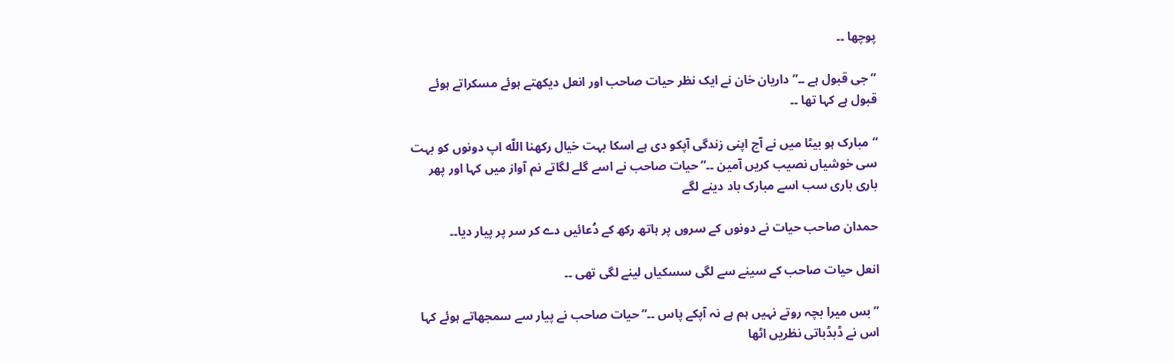پوچھا ۔۔

” جی قبول ہے ۔۔” داريان خان نے ایک نظر حیات صاحب اور انعل دیکھتے ہوئے مسکراتے ہوئے قبول ہے کہا تھا ۔۔

“مبارک ہو بیٹا میں نے آج اپنی زندگی آپکو دی ہے اسکا بہت خیال رکھنا اللّه اپ دونوں کو بہت سی خوشیاں نصیب کریں آمین ۔۔” حیات صاحب نے اسے گلے لگاتے نم آواز میں کہا اور پھر باری باری سب اسے مبارک باد دینے لگے

حمدان صاحب حیات نے دونوں کے سروں پر ہاتھ رکھ کے دُعائیں دے کر سر پر پیار دیا۔۔

انعل حیات صاحب کے سینے سے لگی سسکیاں لینے لگی تھی ۔۔

” بس میرا بچہ روتے نہیں ہم ہے نہ آپکے پاس ۔۔” حیات صاحب نے پیار سے سمجھاتے ہوئے کہا اس نے ڈبڈباتی نظریں اٹھا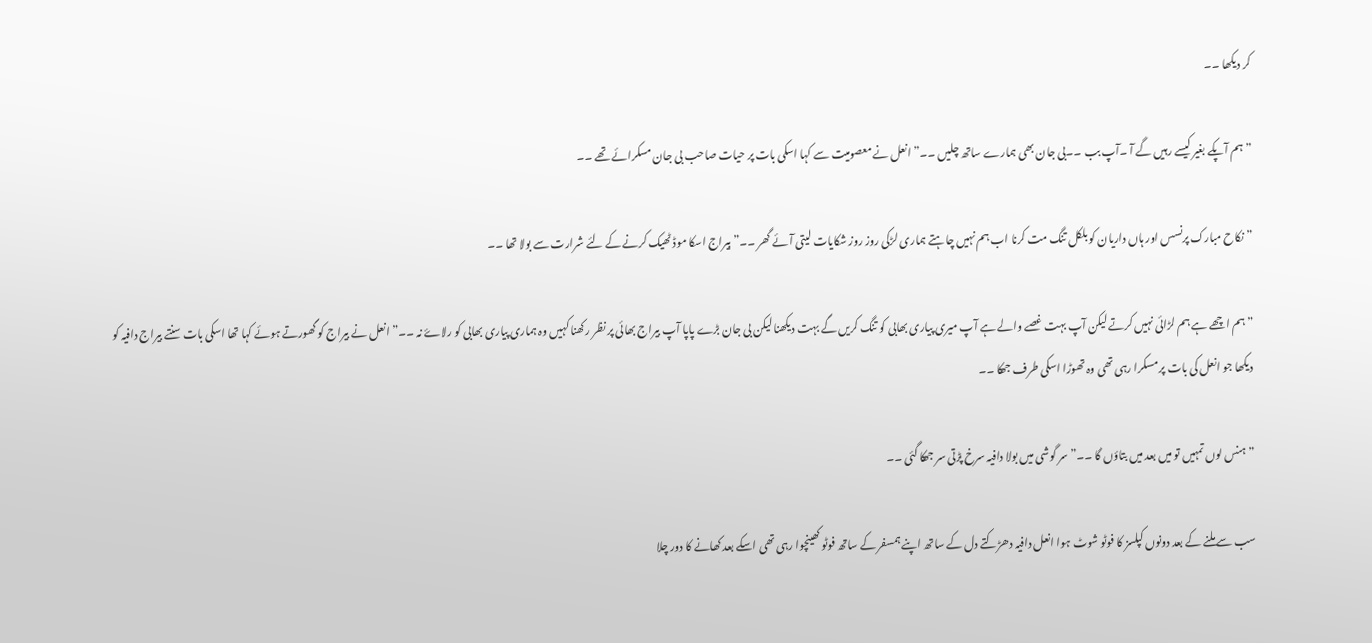کر دیکھا ۔۔

” ہم آپکے بغیر کیسے رہیں گے آ ۔آپ بب ۔۔بی جان بھی ہمارے ساتھ چلیں ۔۔” انعل نے معصومیت سے کہا اسکی بات پر حیات صاحب بی جان مسکرائے تھے ۔۔

” نکاح مبارک پرنسس اور ہاں داريان کو بلکل تنگ مت کرنا اب ہم نہیں چاہتے ہماری لڑکی روز روز شکایات لیتی آئے گھر ۔۔” بیراج اسکا موڈ ٹھیک کرنے کے لئے شرارت سے بولا تھا ۔۔

” ہم اچھے ہے ہم لڑائی نہیں کرتے لیکن آپ بہت غصے والے ہے آپ میری پیاری بھابی کو تنگ کریں گے بہت دیکھنا لیکن بی جان بڑے پاپا آپ بیراج بھائی پر نظر رکھنا کہیں وہ ہماری پیاری بھابی کو رلاۓ نہ ۔۔” انعل نے بیراج کو گھورتے ہوئے کہا تھا اسکی بات سنتے بیراج دافیہ کو دیکھا جو انعل کی بات پر مسکرا رہی تھی وہ تھوڑا اسکی طرف جھکا ۔۔

” ہنس لوں تمہیں تو میں بعد میں بتاؤں گا ۔۔” سر گوشی میں بولا دافیہ سرخ پڑتی سر جھکا گئی ۔۔

سب سے ملنے کے بعد دونوں کپلسز کا فوٹو شوٹ ہوا انعل دافیہ دھڑکتے دل کے ساتھ اپنے ہمسفر کے ساتھ فوٹو کھینچوا رہی تھی اسکے بعد کھانے کا دور چلا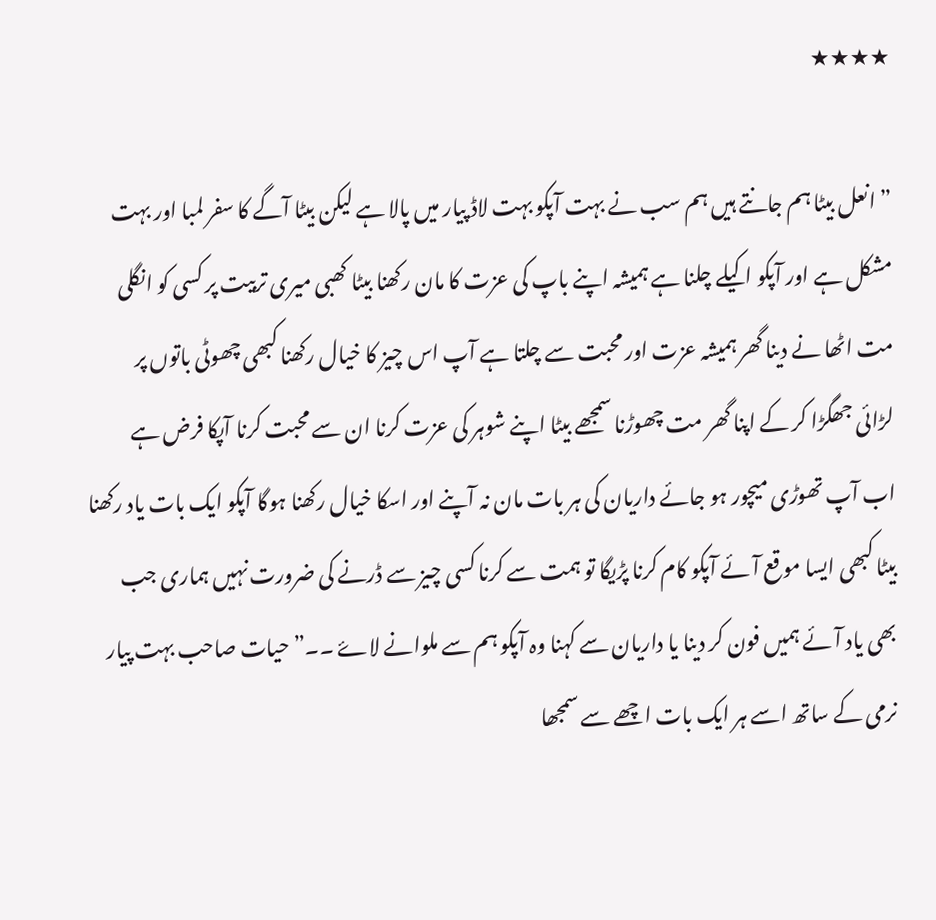★★★★

” انعل بیٹا ہم جانتے ہیں ہم سب نے بہت آپکو بہت لاڈ پیار میں پالا ہے لیکن بیٹا آگے کا سفر لمبا اور بہت مشکل ہے اور آپکو اکیلے چلنا ہے ہمیشہ اپنے باپ کی عزت کا مان رکھنا بیٹا کھبی میری تربیت پر کسی کو انگلی مت اٹھا نے دینا گھر ہمیشہ عزت اور محبت سے چلتا ہے آپ اس چیز کا خیال رکھنا کبھی چھوٹی باتوں پر لڑائی جھگڑا کر کے اپنا گھر مت چھوڑنا سمجھے بیٹا اپنے شوہر کی عزت کرنا ان سے محبت کرنا آپکا فرض ہے اب آپ تھوڑی میچور ہو جائے داريان کی ہر بات مان نہ آپنے اور اسکا خیال رکھنا ہوگا آپکو ایک بات یاد رکھنا بیٹا کبھی ایسا موقع آئے آپکو کام کرنا پڑیگا تو ہمت سے کرنا کسی چیز سے ڈرنے کی ضرورت نہیں ہماری جب بھی یاد آئے ہمیں فون کر دینا یا داريان سے کہنا وہ آپکو ہم سے ملوانے لاۓ ۔۔” حیات صاحب بہت پیار نرمی کے ساتھ اسے ہر ایک بات اچھے سے سمجھا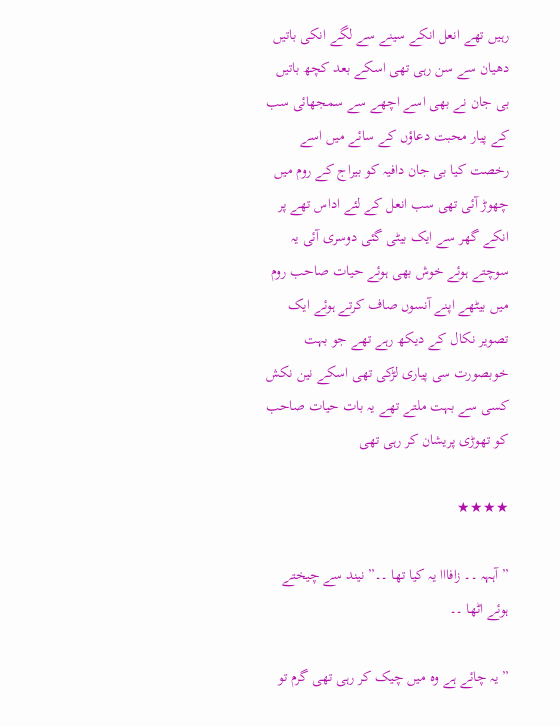رہیں تھے انعل انکے سینے سے لگے انکی باتیں دھیان سے سن رہی تھی اسکے بعد کچھ باتیں بی جان نے بھی اسے اچھے سے سمجھائی سب کے پیار محبت دعاؤں کے سائے میں اسے رخصت کیا بی جان دافیہ کو بیراج کے روم میں چھوڑ آئی تھی سب انعل کے لئے اداس تھے پر انکے گھر سے ایک بیٹی گئی دوسری آئی یہ سوچتے ہوئے خوش بھی ہوئے حیات صاحب روم میں بیٹھے اپنے آنسوں صاف کرتے ہوئے ایک تصویر نکال کے دیکھ رہے تھے جو بہت خوبصورت سی پیاری لڑکی تھی اسکے نین نکش کسی سے بہت ملتے تھے یہ بات حیات صاحب کو تھوڑی پریشان کر رہی تھی

★★★★

” آہہہ ۔۔ زافااا یہ کیا تھا ۔۔” نیند سے چیختے ہوئے اٹھا ۔۔

” یہ چائے ہے وہ میں چیک کر رہی تھی گرم تو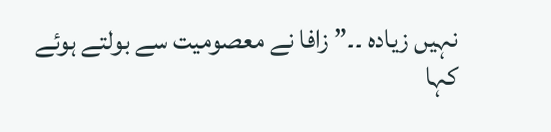نہیں زیادہ ۔۔” زافا نے معصومیت سے بولتے ہوئے کہا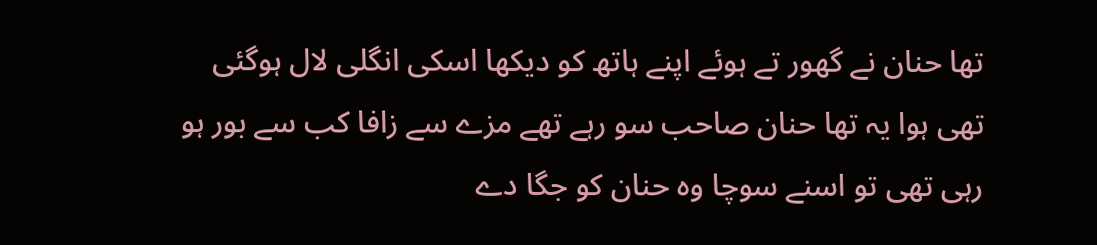تھا حنان نے گھور تے ہوئے اپنے ہاتھ کو دیکھا اسکی انگلی لال ہوگئی تھی ہوا یہ تھا حنان صاحب سو رہے تھے مزے سے زافا کب سے بور ہو رہی تھی تو اسنے سوچا وہ حنان کو جگا دے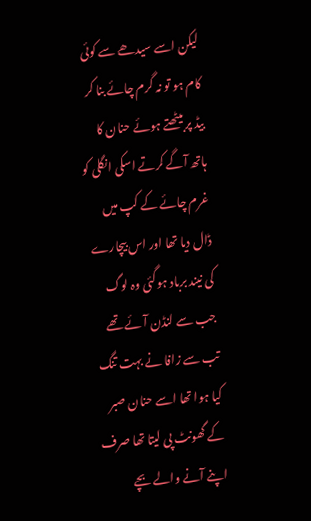لیکن اسے سیدھے سے کوئی کام ہو تو نہ گرم چائے بنا کر بیڈ پر بیٹھتے ہوئے حنان کا ہاتھ آگے کرتے اسکی انگلی کو غرم چائے کے کپ میں ڈال دیا تھا اور اس بیچارے کی نیند برباد ہوگئی وہ لوگ جب سے لنڈن آئے تھے تب سے زافا نے بہت تنگ کیا ہوا تھا اسے حنان صبر کے گھونٹ پی لیتا تھا صرف اپنے آنے والے بچے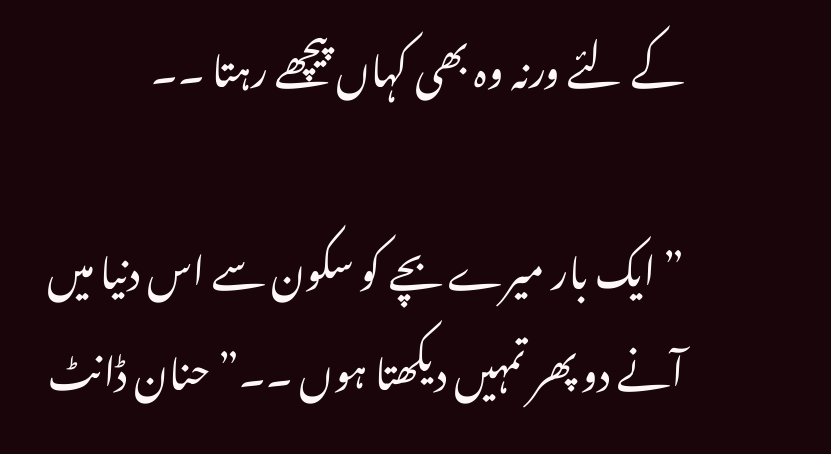کے لئے ورنہ وہ بھی کہاں پیچھے رہتا ۔۔

” ایک بار میرے بچے کو سکون سے اس دنیا میں آنے دو پھر تمہیں دیکھتا ہوں ۔۔” حنان ڈانٹ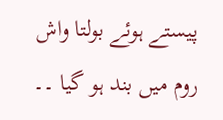پیستے ہوئے بولتا واش روم میں بند ہو گیا ۔۔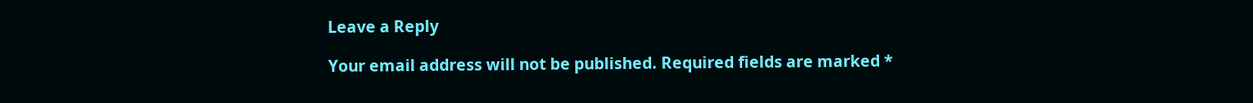Leave a Reply

Your email address will not be published. Required fields are marked *